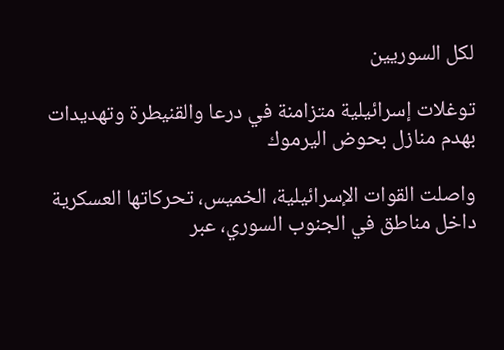لكل السوريين

توغلات إسرائيلية متزامنة في درعا والقنيطرة وتهديدات بهدم منازل بحوض اليرموك

واصلت القوات الإسرائيلية، الخميس، تحركاتها العسكرية داخل مناطق في الجنوب السوري، عبر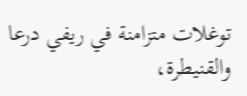توغلات متزامنة في ريفي درعا والقنيطرة،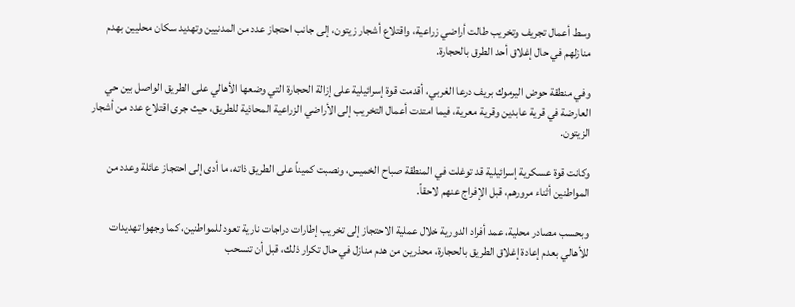وسط أعمال تجريف وتخريب طالت أراضي زراعية، واقتلاع أشجار زيتون، إلى جانب احتجاز عدد من المدنيين وتهديد سكان محليين بهدم منازلهم في حال إغلاق أحد الطرق بالحجارة.

وفي منطقة حوض اليرموك بريف درعا الغربي، أقدمت قوة إسرائيلية على إزالة الحجارة التي وضعها الأهالي على الطريق الواصل بين حي العارضة في قرية عابدين وقرية معرية، فيما امتدت أعمال التخريب إلى الأراضي الزراعية المحاذية للطريق، حيث جرى اقتلاع عدد من أشجار الزيتون.

وكانت قوة عسكرية إسرائيلية قد توغلت في المنطقة صباح الخميس، ونصبت كميناً على الطريق ذاته، ما أدى إلى احتجاز عائلة وعدد من المواطنين أثناء مرورهم، قبل الإفراج عنهم لاحقاً.

وبحسب مصادر محلية، عمد أفراد الدورية خلال عملية الاحتجاز إلى تخريب إطارات دراجات نارية تعود للمواطنين، كما وجهوا تهديدات للأهالي بعدم إعادة إغلاق الطريق بالحجارة، محذرين من هدم منازل في حال تكرار ذلك، قبل أن تنسحب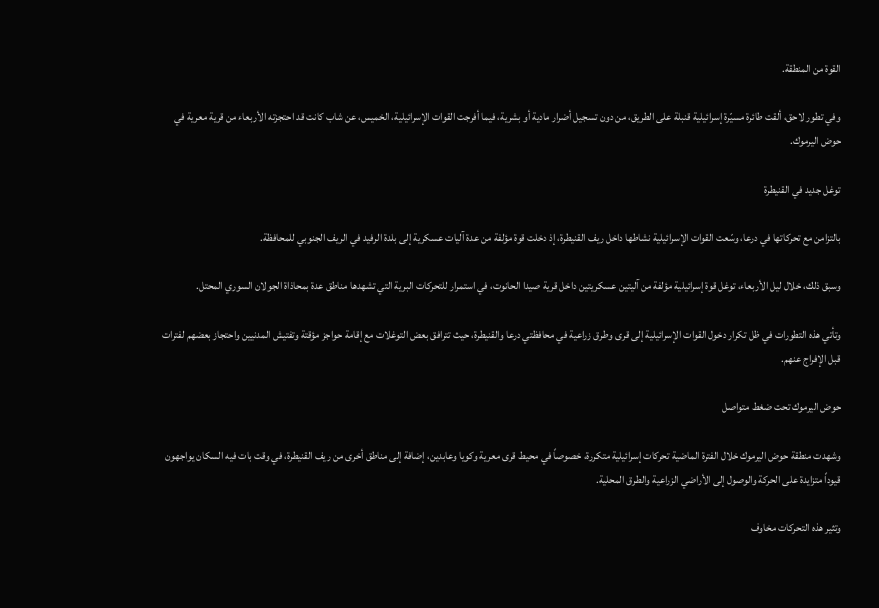القوة من المنطقة.

وفي تطور لاحق، ألقت طائرة مسيّرة إسرائيلية قنبلة على الطريق، من دون تسجيل أضرار مادية أو بشرية، فيما أفرجت القوات الإسرائيلية، الخميس، عن شاب كانت قد احتجزته الأربعاء من قرية معرية في حوض اليرموك.

توغل جديد في القنيطرة

بالتزامن مع تحركاتها في درعا، وسّعت القوات الإسرائيلية نشاطها داخل ريف القنيطرة، إذ دخلت قوة مؤلفة من عدة آليات عسكرية إلى بلدة الرفيد في الريف الجنوبي للمحافظة.

وسبق ذلك، خلال ليل الأربعاء، توغل قوة إسرائيلية مؤلفة من آليتين عسكريتين داخل قرية صيدا الحانوت، في استمرار للتحركات البرية التي تشهدها مناطق عدة بمحاذاة الجولان السوري المحتل.

وتأتي هذه التطورات في ظل تكرار دخول القوات الإسرائيلية إلى قرى وطرق زراعية في محافظتي درعا والقنيطرة، حيث تترافق بعض التوغلات مع إقامة حواجز مؤقتة وتفتيش المدنيين واحتجاز بعضهم لفترات قبل الإفراج عنهم.

حوض اليرموك تحت ضغط متواصل

وشهدت منطقة حوض اليرموك خلال الفترة الماضية تحركات إسرائيلية متكررة، خصوصاً في محيط قرى معرية وكويا وعابدين، إضافة إلى مناطق أخرى من ريف القنيطرة، في وقت بات فيه السكان يواجهون قيوداً متزايدة على الحركة والوصول إلى الأراضي الزراعية والطرق المحلية.

وتثير هذه التحركات مخاوف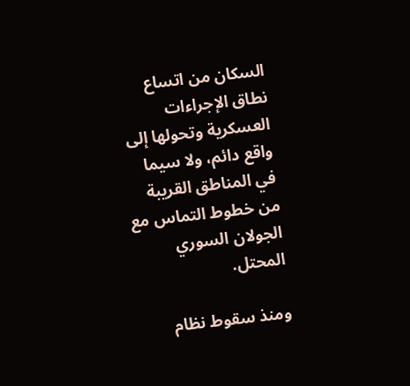السكان من اتساع نطاق الإجراءات العسكرية وتحولها إلى واقع دائم، ولا سيما في المناطق القريبة من خطوط التماس مع الجولان السوري المحتل.

ومنذ سقوط نظام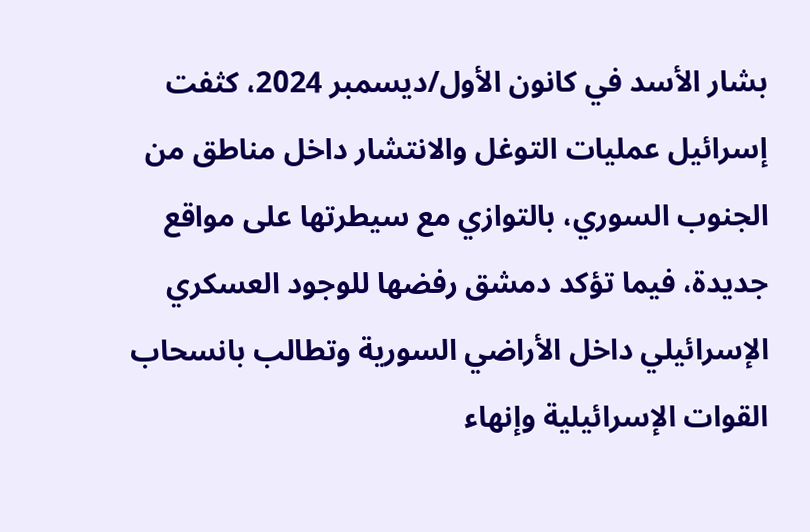بشار الأسد في كانون الأول/ديسمبر 2024، كثفت إسرائيل عمليات التوغل والانتشار داخل مناطق من الجنوب السوري، بالتوازي مع سيطرتها على مواقع جديدة، فيما تؤكد دمشق رفضها للوجود العسكري الإسرائيلي داخل الأراضي السورية وتطالب بانسحاب القوات الإسرائيلية وإنهاء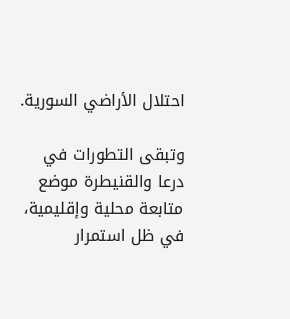احتلال الأراضي السورية.

وتبقى التطورات في درعا والقنيطرة موضع متابعة محلية وإقليمية، في ظل استمرار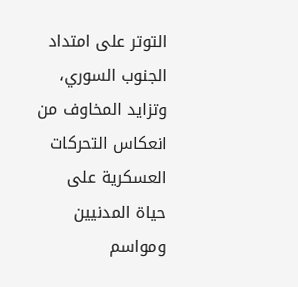التوتر على امتداد الجنوب السوري، وتزايد المخاوف من انعكاس التحركات العسكرية على حياة المدنيين ومواسم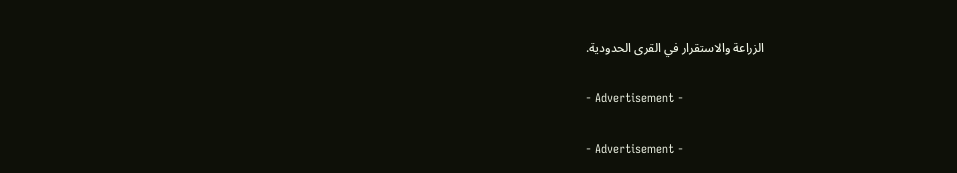الزراعة والاستقرار في القرى الحدودية.

- Advertisement -

- Advertisement -